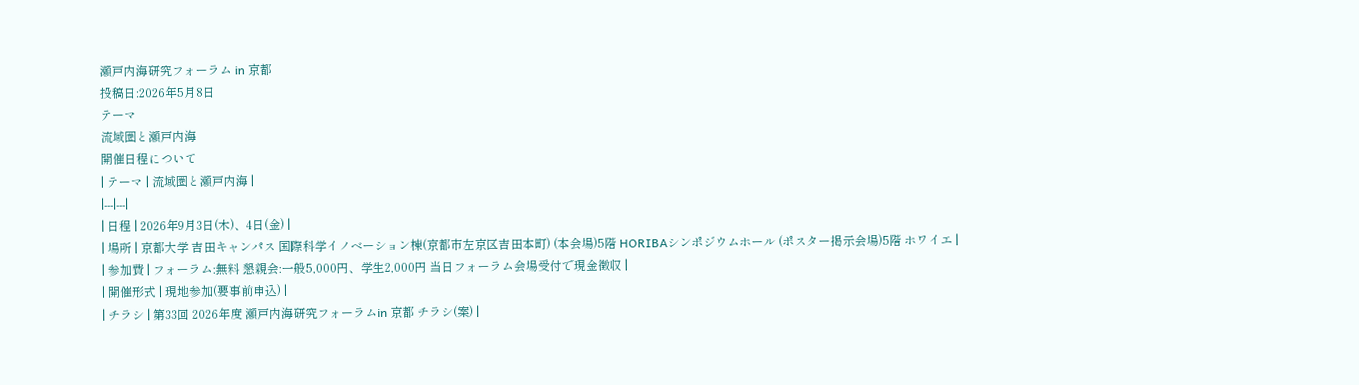瀬戸内海研究フォーラム in 京都
投稿日:2026年5月8日
テーマ
流域圏と瀬戸内海
開催日程について
| テーマ | 流域圏と瀬戸内海 |
|---|---|
| 日程 | 2026年9月3日(木)、4日(金) |
| 場所 | 京都大学 吉田キャンパス 国際科学イノベーション棟(京都市左京区吉田本町) (本会場)5階 HORIBAシンポジウムホール (ポスター掲示会場)5階 ホワイエ |
| 参加費 | フォーラム:無料 懇親会:一般5,000円、学生2,000円 当日フォーラム会場受付で現金徴収 |
| 開催形式 | 現地参加(要事前申込) |
| チラシ | 第33回 2026年度 瀬戸内海研究フォーラムin 京都 チラシ(案) |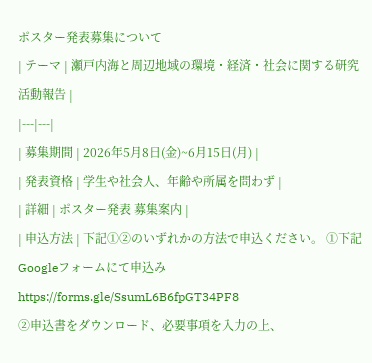ポスター発表募集について
| テーマ | 瀬戸内海と周辺地域の環境・経済・社会に関する研究活動報告 |
|---|---|
| 募集期間 | 2026年5月8日(金)~6月15日(月) |
| 発表資格 | 学生や社会人、年齢や所属を問わず |
| 詳細 | ポスター発表 募集案内 |
| 申込方法 | 下記①②のいずれかの方法で申込ください。 ①下記Googleフォームにて申込み https://forms.gle/SsumL6B6fpGT34PF8
②申込書をダウンロード、必要事項を入力の上、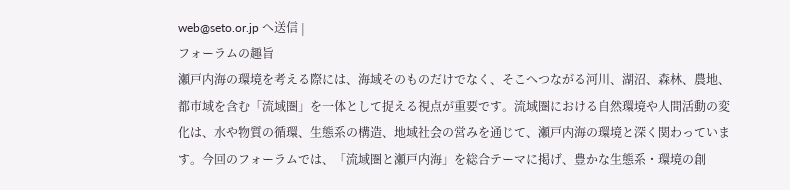web@seto.or.jp へ送信 |
フォーラムの趣旨
瀬戸内海の環境を考える際には、海域そのものだけでなく、そこへつながる河川、湖沼、森林、農地、都市域を含む「流域圏」を一体として捉える視点が重要です。流域圏における自然環境や人間活動の変化は、水や物質の循環、生態系の構造、地域社会の営みを通じて、瀬戸内海の環境と深く関わっています。今回のフォーラムでは、「流域圏と瀬戸内海」を総合テーマに掲げ、豊かな生態系・環境の創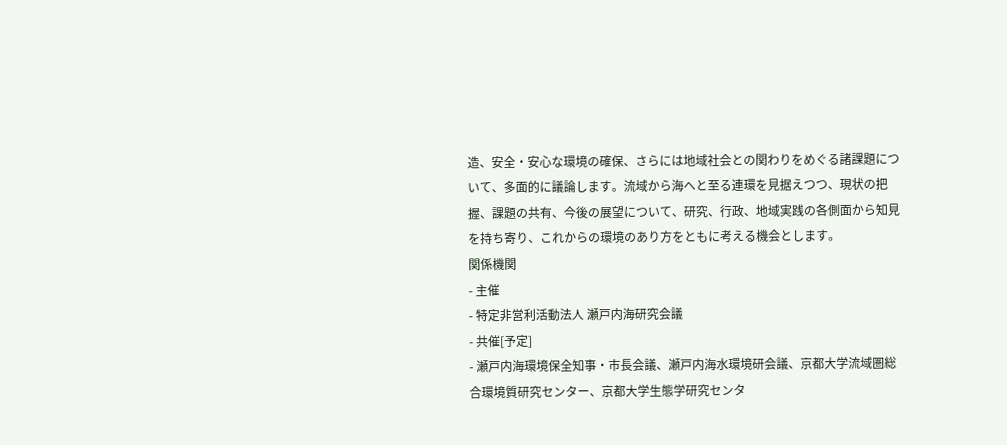造、安全・安心な環境の確保、さらには地域社会との関わりをめぐる諸課題について、多面的に議論します。流域から海へと至る連環を見据えつつ、現状の把握、課題の共有、今後の展望について、研究、行政、地域実践の各側面から知見を持ち寄り、これからの環境のあり方をともに考える機会とします。
関係機関
- 主催
- 特定非営利活動法人 瀬戸内海研究会議
- 共催[予定]
- 瀬戸内海環境保全知事・市長会議、瀬戸内海水環境研会議、京都大学流域圏総合環境質研究センター、京都大学生態学研究センタ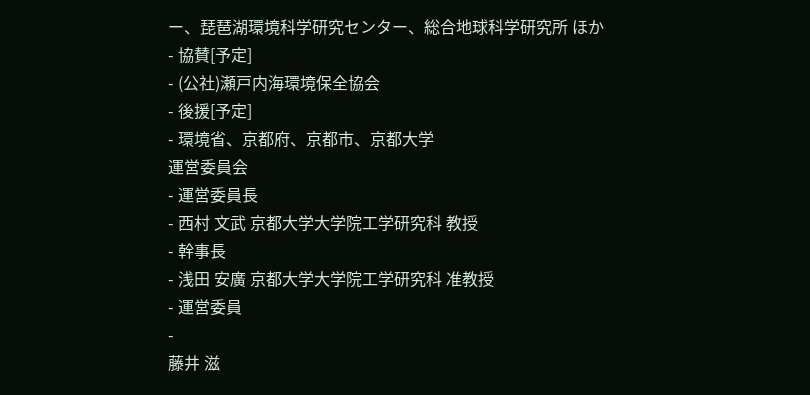ー、琵琶湖環境科学研究センター、総合地球科学研究所 ほか
- 協賛[予定]
- (公社)瀬戸内海環境保全協会
- 後援[予定]
- 環境省、京都府、京都市、京都大学
運営委員会
- 運営委員長
- 西村 文武 京都大学大学院工学研究科 教授
- 幹事長
- 浅田 安廣 京都大学大学院工学研究科 准教授
- 運営委員
-
藤井 滋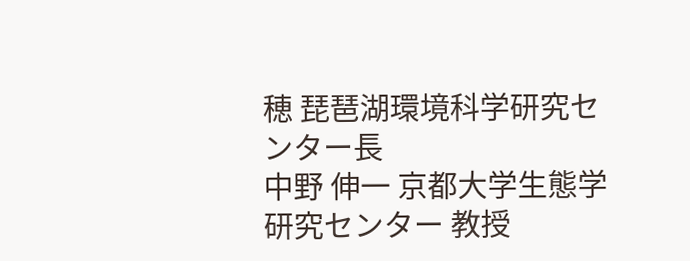穂 琵琶湖環境科学研究センター長
中野 伸一 京都大学生態学研究センター 教授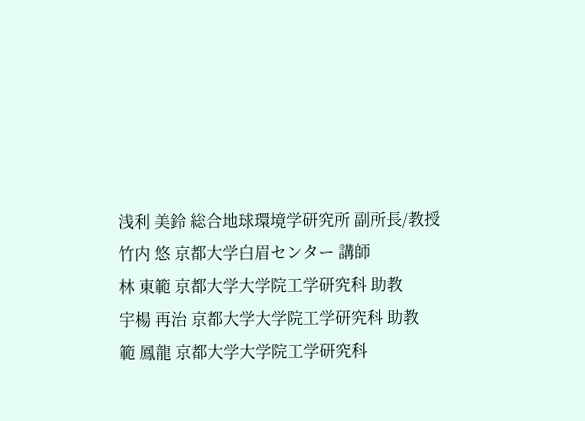浅利 美鈴 総合地球環境学研究所 副所長/教授
竹内 悠 京都大学白眉センター 講師
林 東範 京都大学大学院工学研究科 助教
宇楊 再治 京都大学大学院工学研究科 助教
範 鳳龍 京都大学大学院工学研究科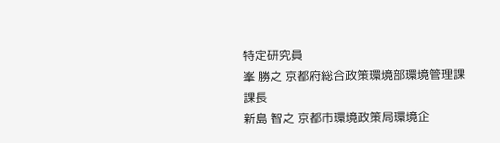特定研究員
峯 勝之 京都府総合政策環境部環境管理課 課長
新島 智之 京都市環境政策局環境企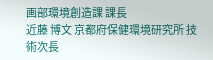画部環境創造課 課長
近藤 博文 京都府保健環境研究所 技術次長